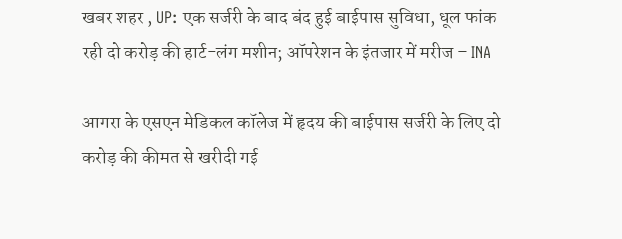खबर शहर , UP: एक सर्जरी के बाद बंद हुई बाईपास सुविधा, धूल फांक रही दो करोड़ की हार्ट-लंग मशीन; ऑपरेशन के इंतजार में मरीज – INA

आगरा के एसएन मेडिकल कॉलेज में हृदय की बाईपास सर्जरी के लिए दो करोड़ की कीमत से खरीदी गई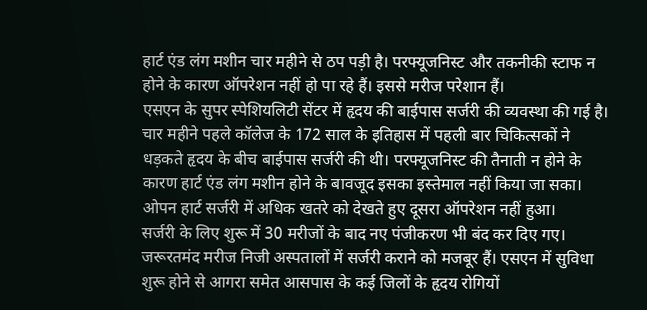हार्ट एंड लंग मशीन चार महीने से ठप पड़ी है। परफ्यूजनिस्ट और तकनीकी स्टाफ न होने के कारण ऑपरेशन नहीं हो पा रहे हैं। इससे मरीज परेशान हैं।
एसएन के सुपर स्पेशियलिटी सेंटर में हृदय की बाईपास सर्जरी की व्यवस्था की गई है। चार महीने पहले कॉलेज के 172 साल के इतिहास में पहली बार चिकित्सकों ने धड़कते हृदय के बीच बाईपास सर्जरी की थी। परफ्यूजनिस्ट की तैनाती न होने के कारण हार्ट एंड लंग मशीन होने के बावजूद इसका इस्तेमाल नहीं किया जा सका। ओपन हार्ट सर्जरी में अधिक खतरे को देखते हुए दूसरा ऑपरेशन नहीं हुआ।
सर्जरी के लिए शुरू में 30 मरीजों के बाद नए पंजीकरण भी बंद कर दिए गए। जरूरतमंद मरीज निजी अस्पतालों में सर्जरी कराने को मजबूर हैं। एसएन में सुविधा शुरू होने से आगरा समेत आसपास के कई जिलों के हृदय रोगियों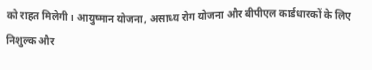को राहत मिलेगी। आयुष्मान योजना, असाध्य रोग योजना और बीपीएल कार्डधारकों के लिए निशुल्क और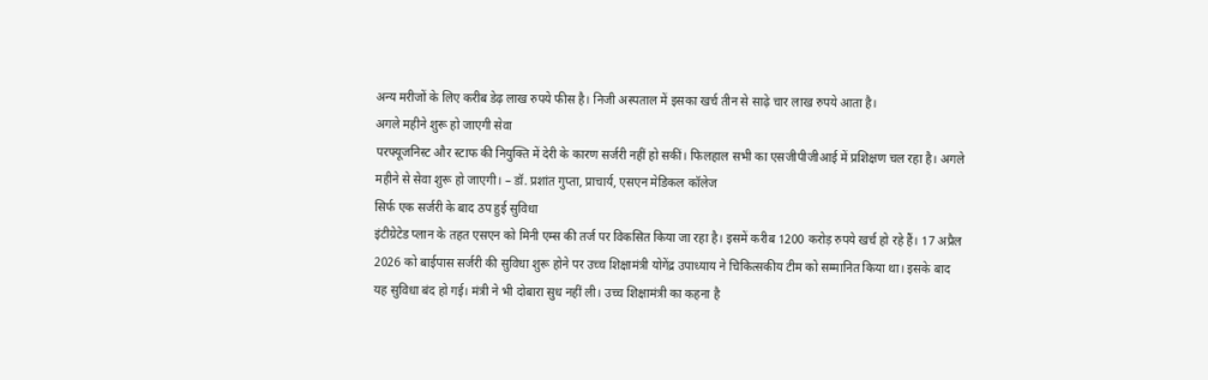अन्य मरीजों के लिए करीब डेढ़ लाख रुपये फीस है। निजी अस्पताल में इसका खर्च तीन से साढ़े चार लाख रुपये आता है।
अगले महीने शुरू हो जाएगी सेवा
परफ्यूजनिस्ट और स्टाफ की नियुक्ति में देरी के कारण सर्जरी नहीं हो सकीं। फिलहाल सभी का एसजीपीजीआई में प्रशिक्षण चल रहा है। अगले महीने से सेवा शुरू हो जाएगी। – डॉ. प्रशांत गुप्ता, प्राचार्य, एसएन मेडिकल कॉलेज
सिर्फ एक सर्जरी के बाद ठप हुई सुविधा
इंटीग्रेटेड प्लान के तहत एसएन को मिनी एम्स की तर्ज पर विकसित किया जा रहा है। इसमें करीब 1200 करोड़ रुपये खर्च हो रहे हैं। 17 अप्रैल 2026 को बाईपास सर्जरी की सुविधा शुरू होने पर उच्च शिक्षामंत्री योगेंद्र उपाध्याय ने चिकित्सकीय टीम को सम्मानित किया था। इसके बाद यह सुविधा बंद हो गई। मंत्री ने भी दोबारा सुध नहीं ली। उच्च शिक्षामंत्री का कहना है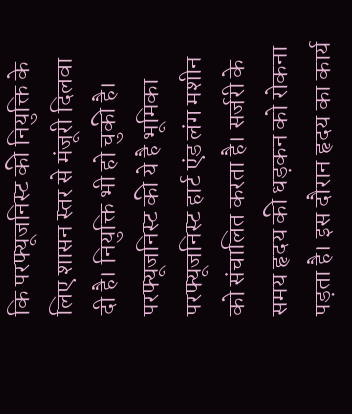कि परफ्यूजनिस्ट की नियुक्ति के लिए शासन स्तर से मंजूरी दिलवा दी है। नियुक्ति भी हो चुकी है।
परफ्यूजनिस्ट की ये है भूमिका
परफ्यूजनिस्ट हार्ट एंड लंग मशीन को संचालित करता है। सर्जरी के समय हृदय की धड़कन को रोकना पड़ता है। इस दौरान हृदय का कार्य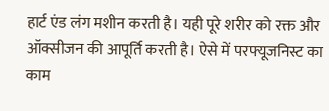हार्ट एंड लंग मशीन करती है। यही पूरे शरीर को रक्त और ऑक्सीजन की आपूर्ति करती है। ऐसे में परफ्यूजनिस्ट का काम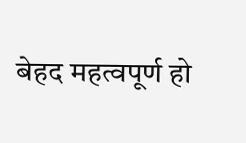बेहद महत्वपूर्ण हो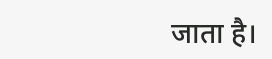जाता है।